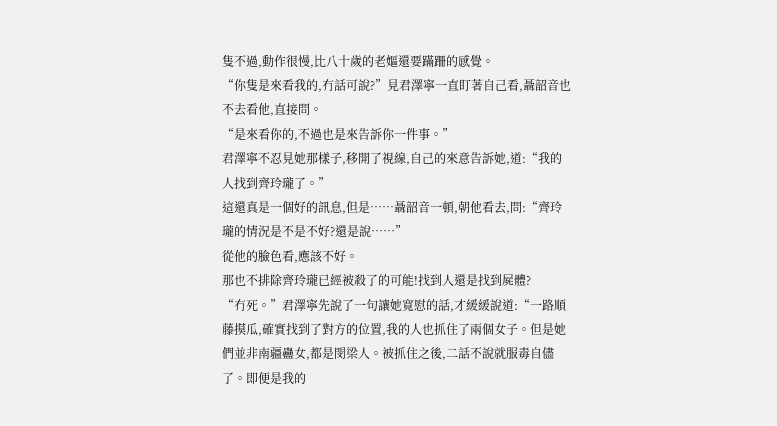隻不過,動作很慢,比八十歲的老嫗還要蹣跚的感覺。
“你隻是來看我的,冇話可說?”見君澤寧一直盯著自己看,聶韶音也不去看他,直接問。
“是來看你的,不過也是來告訴你一件事。”
君澤寧不忍見她那樣子,移開了視線,自己的來意告訴她,道:“我的人找到齊玲瓏了。”
這還真是一個好的訊息,但是……聶韶音一頓,朝他看去,問:“齊玲瓏的情況是不是不好?還是說……”
從他的臉色看,應該不好。
那也不排除齊玲瓏已經被殺了的可能!找到人還是找到屍體?
“冇死。”君澤寧先說了一句讓她寬慰的話,才緩緩說道:“一路順藤摸瓜,確實找到了對方的位置,我的人也抓住了兩個女子。但是她們並非南疆蠱女,都是閔梁人。被抓住之後,二話不說就服毒自儘了。即便是我的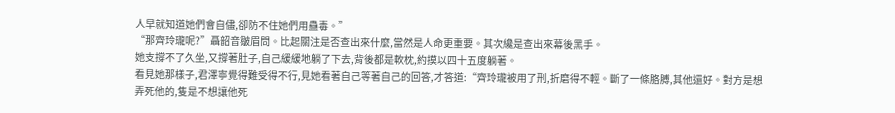人早就知道她們會自儘,卻防不住她們用蠱毒。”
“那齊玲瓏呢?”聶韶音皺眉問。比起關注是否查出來什麼,當然是人命更重要。其次纔是查出來幕後黑手。
她支撐不了久坐,又撐著肚子,自己緩緩地躺了下去,背後都是軟枕,約摸以四十五度躺著。
看見她那樣子,君澤寧覺得難受得不行,見她看著自己等著自己的回答,才答道:“齊玲瓏被用了刑,折磨得不輕。斷了一條胳膊,其他還好。對方是想弄死他的,隻是不想讓他死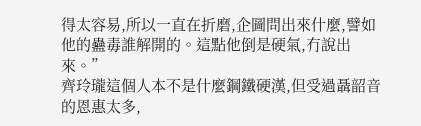得太容易,所以一直在折磨,企圖問出來什麼,譬如他的蠱毒誰解開的。這點他倒是硬氣,冇說出來。”
齊玲瓏這個人本不是什麼鋼鐵硬漢,但受過聶韶音的恩惠太多,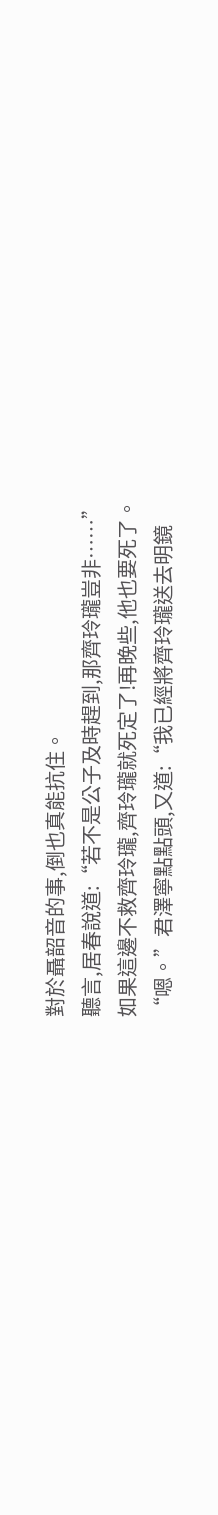對於聶韶音的事,倒也真能抗住。
聽言,居春說道:“若不是公子及時趕到,那齊玲瓏豈非……”
如果這邊不救齊玲瓏,齊玲瓏就死定了!再晚些,他也要死了。
“嗯。”君澤寧點點頭,又道:“我已經將齊玲瓏送去明鏡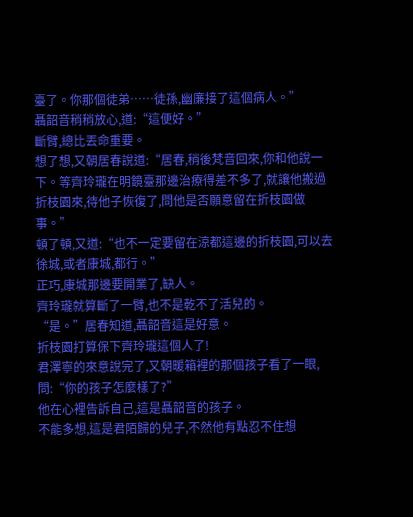臺了。你那個徒弟……徒孫,幽廉接了這個病人。”
聶韶音稍稍放心,道:“這便好。”
斷臂,總比丟命重要。
想了想,又朝居春說道:“居春,稍後梵音回來,你和他說一下。等齊玲瓏在明鏡臺那邊治療得差不多了,就讓他搬過折枝園來,待他子恢復了,問他是否願意留在折枝園做事。”
頓了頓,又道:“也不一定要留在涼都這邊的折枝園,可以去徐城,或者康城,都行。”
正巧,康城那邊要開業了,缺人。
齊玲瓏就算斷了一臂,也不是乾不了活兒的。
“是。”居春知道,聶韶音這是好意。
折枝園打算保下齊玲瓏這個人了!
君澤寧的來意說完了,又朝暖箱裡的那個孩子看了一眼,問:“你的孩子怎麼樣了?”
他在心裡告訴自己,這是聶韶音的孩子。
不能多想,這是君陌歸的兒子,不然他有點忍不住想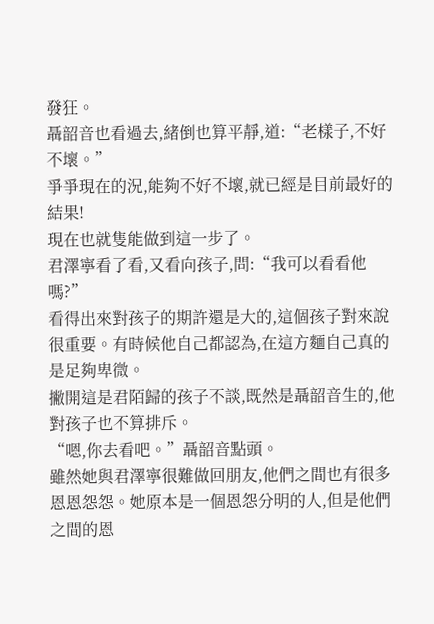發狂。
聶韶音也看過去,緒倒也算平靜,道:“老樣子,不好不壞。”
爭爭現在的況,能夠不好不壞,就已經是目前最好的結果!
現在也就隻能做到這一步了。
君澤寧看了看,又看向孩子,問:“我可以看看他嗎?”
看得出來對孩子的期許還是大的,這個孩子對來說很重要。有時候他自己都認為,在這方麵自己真的是足夠卑微。
撇開這是君陌歸的孩子不談,既然是聶韶音生的,他對孩子也不算排斥。
“嗯,你去看吧。”聶韶音點頭。
雖然她與君澤寧很難做回朋友,他們之間也有很多恩恩怨怨。她原本是一個恩怨分明的人,但是他們之間的恩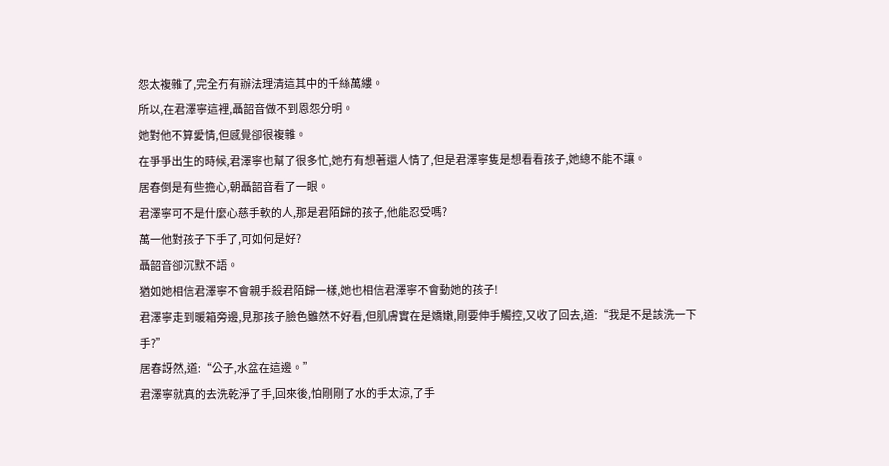怨太複雜了,完全冇有辦法理清這其中的千絲萬縷。
所以,在君澤寧這裡,聶韶音做不到恩怨分明。
她對他不算愛情,但感覺卻很複雜。
在爭爭出生的時候,君澤寧也幫了很多忙,她冇有想著還人情了,但是君澤寧隻是想看看孩子,她總不能不讓。
居春倒是有些擔心,朝聶韶音看了一眼。
君澤寧可不是什麼心慈手軟的人,那是君陌歸的孩子,他能忍受嗎?
萬一他對孩子下手了,可如何是好?
聶韶音卻沉默不語。
猶如她相信君澤寧不會親手殺君陌歸一樣,她也相信君澤寧不會動她的孩子!
君澤寧走到暖箱旁邊,見那孩子臉色雖然不好看,但肌膚實在是嬌嫩,剛要伸手觸控,又收了回去,道:“我是不是該洗一下手?”
居春訝然,道:“公子,水盆在這邊。”
君澤寧就真的去洗乾淨了手,回來後,怕剛剛了水的手太涼,了手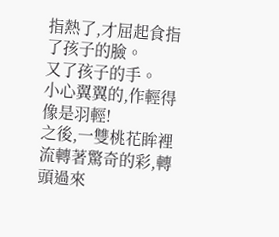指熱了,才屈起食指了孩子的臉。
又了孩子的手。
小心翼翼的,作輕得像是羽輕!
之後,一雙桃花眸裡流轉著驚奇的彩,轉頭過來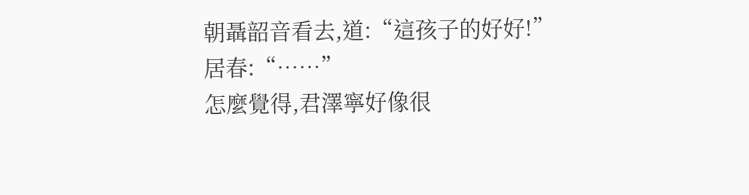朝聶韶音看去,道:“這孩子的好好!”
居春:“……”
怎麼覺得,君澤寧好像很